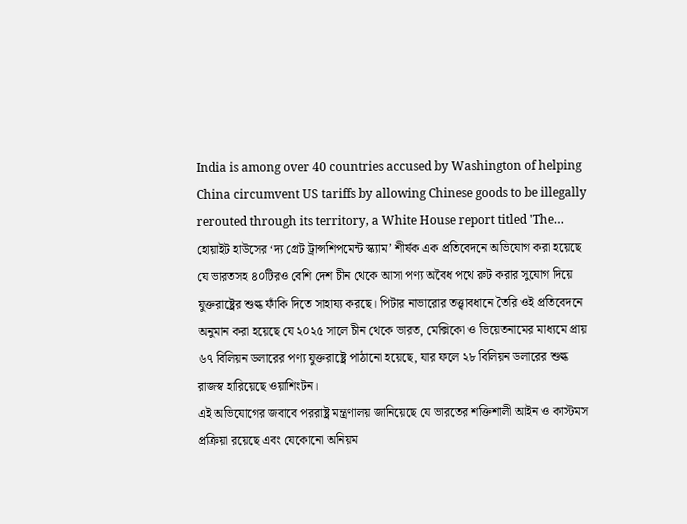India is among over 40 countries accused by Washington of helping China circumvent US tariffs by allowing Chinese goods to be illegally rerouted through its territory, a White House report titled 'The…
হোয়াইট হাউসের ‘দ্য গ্রেট ট্রান্সশিপমেন্ট স্ক্যাম’ শীর্ষক এক প্রতিবেদনে অভিযোগ করা হয়েছে যে ভারতসহ ৪০টিরও বেশি দেশ চীন থেকে আসা পণ্য অবৈধ পথে রুট করার সুযোগ দিয়ে যুক্তরাষ্ট্রের শুল্ক ফাঁকি দিতে সাহায্য করছে। পিটার নাভারোর তত্ত্বাবধানে তৈরি ওই প্রতিবেদনে অনুমান করা হয়েছে যে ২০২৫ সালে চীন থেকে ভারত, মেক্সিকো ও ভিয়েতনামের মাধ্যমে প্রায় ৬৭ বিলিয়ন ডলারের পণ্য যুক্তরাষ্ট্রে পাঠানো হয়েছে, যার ফলে ২৮ বিলিয়ন ডলারের শুল্ক রাজস্ব হারিয়েছে ওয়াশিংটন।
এই অভিযোগের জবাবে পররাষ্ট্র মন্ত্রণালয় জানিয়েছে যে ভারতের শক্তিশালী আইন ও কাস্টমস প্রক্রিয়া রয়েছে এবং যেকোনো অনিয়ম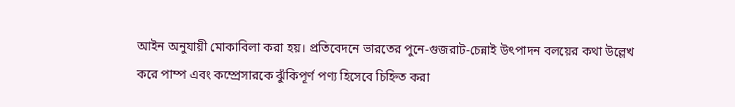আইন অনুযায়ী মোকাবিলা করা হয়। প্রতিবেদনে ভারতের পুনে-গুজরাট-চেন্নাই উৎপাদন বলয়ের কথা উল্লেখ করে পাম্প এবং কম্প্রেসারকে ঝুঁকিপূর্ণ পণ্য হিসেবে চিহ্নিত করা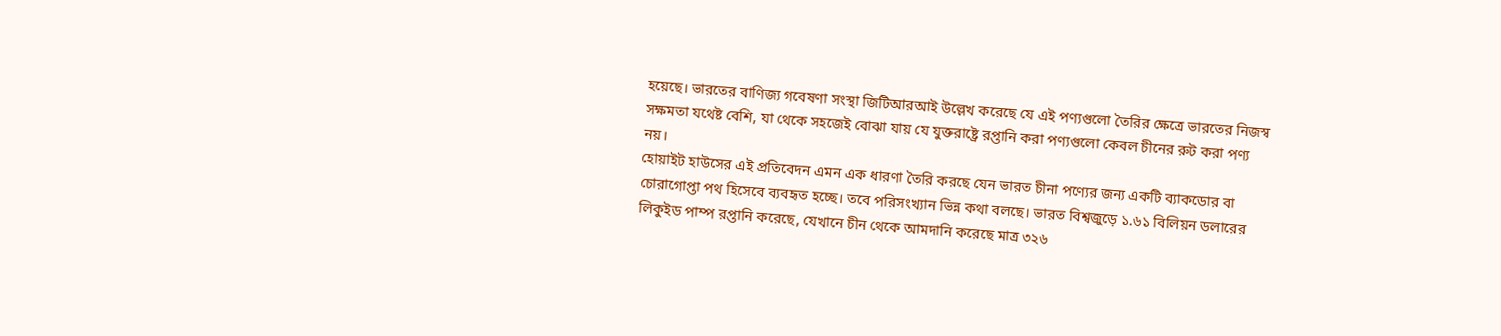হয়েছে। ভারতের বাণিজ্য গবেষণা সংস্থা জিটিআরআই উল্লেখ করেছে যে এই পণ্যগুলো তৈরির ক্ষেত্রে ভারতের নিজস্ব সক্ষমতা যথেষ্ট বেশি, যা থেকে সহজেই বোঝা যায় যে যুক্তরাষ্ট্রে রপ্তানি করা পণ্যগুলো কেবল চীনের রুট করা পণ্য নয়।
হোয়াইট হাউসের এই প্রতিবেদন এমন এক ধারণা তৈরি করছে যেন ভারত চীনা পণ্যের জন্য একটি ব্যাকডোর বা চোরাগোপ্তা পথ হিসেবে ব্যবহৃত হচ্ছে। তবে পরিসংখ্যান ভিন্ন কথা বলছে। ভারত বিশ্বজুড়ে ১.৬১ বিলিয়ন ডলারের লিকুইড পাম্প রপ্তানি করেছে, যেখানে চীন থেকে আমদানি করেছে মাত্র ৩২৬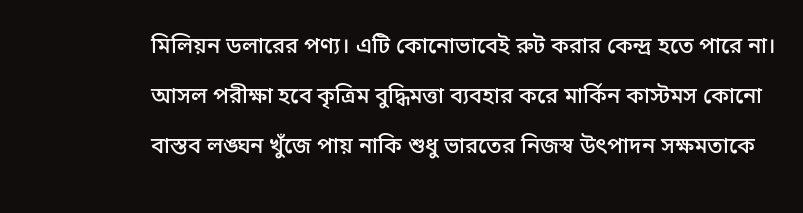মিলিয়ন ডলারের পণ্য। এটি কোনোভাবেই রুট করার কেন্দ্র হতে পারে না। আসল পরীক্ষা হবে কৃত্রিম বুদ্ধিমত্তা ব্যবহার করে মার্কিন কাস্টমস কোনো বাস্তব লঙ্ঘন খুঁজে পায় নাকি শুধু ভারতের নিজস্ব উৎপাদন সক্ষমতাকে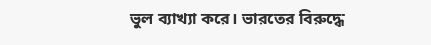ভুল ব্যাখ্যা করে। ভারতের বিরুদ্ধে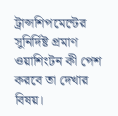ট্রান্সশিপমেন্টের সুনির্দিষ্ট প্রমাণ ওয়াশিংটন কী পেশ করবে তা দেখার বিষয়।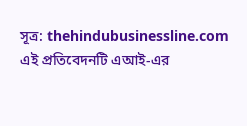সূত্র: thehindubusinessline.com
এই প্রতিবেদনটি এআই-এর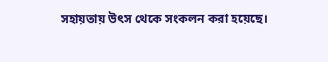সহায়তায় উৎস থেকে সংকলন করা হয়েছে।